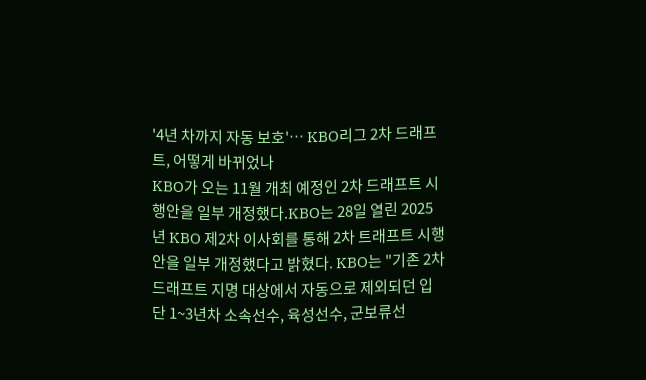'4년 차까지 자동 보호'… KBO리그 2차 드래프트, 어떻게 바뀌었나
KBO가 오는 11월 개최 예정인 2차 드래프트 시행안을 일부 개정했다.KBO는 28일 열린 2025년 KBO 제2차 이사회를 통해 2차 트래프트 시행안을 일부 개정했다고 밝혔다. KBO는 "기존 2차 드래프트 지명 대상에서 자동으로 제외되던 입단 1~3년차 소속선수, 육성선수, 군보류선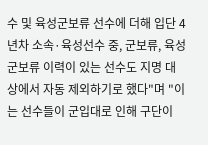수 및 육성군보류 선수에 더해 입단 4년차 소속·육성선수 중, 군보류, 육성군보류 이력이 있는 선수도 지명 대상에서 자동 제외하기로 했다"며 "이는 선수들이 군입대로 인해 구단이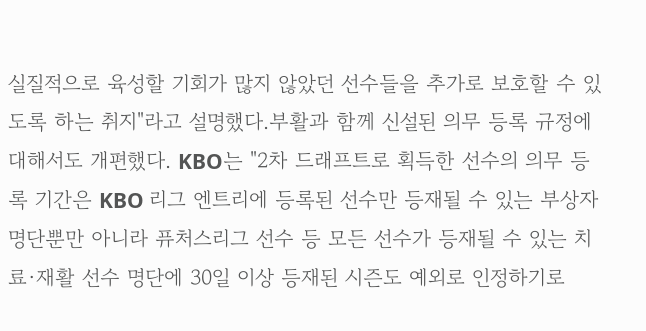실질적으로 육성할 기회가 많지 않았던 선수들을 추가로 보호할 수 있도록 하는 취지"라고 설명했다.부활과 함께 신설된 의무 등록 규정에 대해서도 개편했다. KBO는 "2차 드래프트로 획득한 선수의 의무 등록 기간은 KBO 리그 엔트리에 등록된 선수만 등재될 수 있는 부상자 명단뿐만 아니라 퓨처스리그 선수 등 모든 선수가 등재될 수 있는 치료·재활 선수 명단에 30일 이상 등재된 시즌도 예외로 인정하기로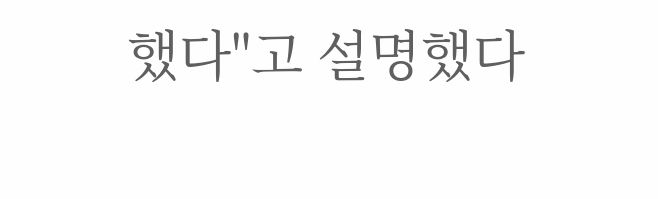했다"고 설명했다